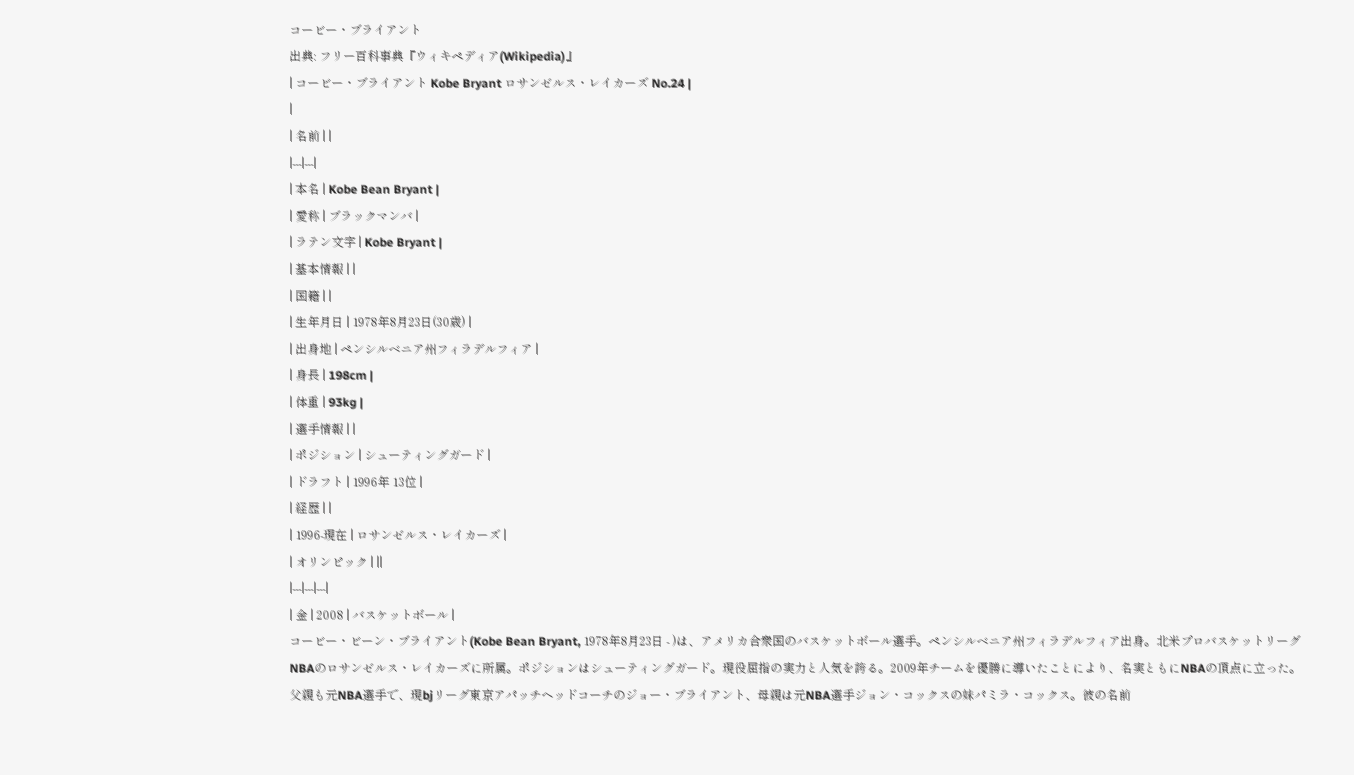コービー・ブライアント
出典: フリー百科事典『ウィキペディア(Wikipedia)』
| コービー・ブライアント Kobe Bryant ロサンゼルス・レイカーズ No.24 |
|
| 名前 | |
|---|---|
| 本名 | Kobe Bean Bryant |
| 愛称 | ブラックマンバ |
| ラテン文字 | Kobe Bryant |
| 基本情報 | |
| 国籍 | |
| 生年月日 | 1978年8月23日(30歳) |
| 出身地 | ペンシルベニア州フィラデルフィア |
| 身長 | 198cm |
| 体重 | 93kg |
| 選手情報 | |
| ポジション | シューティングガード |
| ドラフト | 1996年 13位 |
| 経歴 | |
| 1996-現在 | ロサンゼルス・レイカーズ |
| オリンピック | ||
|---|---|---|
| 金 | 2008 | バスケットボール |
コービー・ビーン・ブライアント(Kobe Bean Bryant, 1978年8月23日 - )は、アメリカ合衆国のバスケットボール選手。ペンシルベニア州フィラデルフィア出身。北米プロバスケットリーグNBAのロサンゼルス・レイカーズに所属。ポジションはシューティングガード。現役屈指の実力と人気を誇る。2009年チームを優勝に導いたことにより、名実ともにNBAの頂点に立った。
父親も元NBA選手で、現bjリーグ東京アパッチヘッドコーチのジョー・ブライアント、母親は元NBA選手ジョン・コックスの妹パミラ・コックス。彼の名前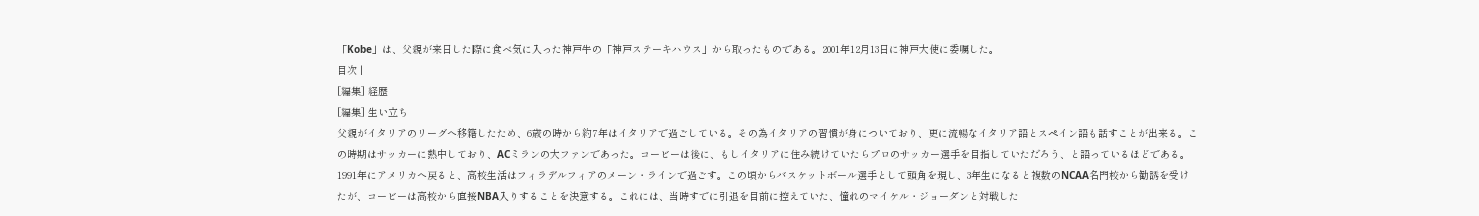「Kobe」は、父親が来日した際に食べ気に入った神戸牛の「神戸ステーキハウス」から取ったものである。2001年12月13日に神戸大使に委嘱した。
目次 |
[編集] 経歴
[編集] 生い立ち
父親がイタリアのリーグへ移籍したため、6歳の時から約7年はイタリアで過ごしている。その為イタリアの習慣が身についており、更に流暢なイタリア語とスペイン語も話すことが出来る。この時期はサッカーに熱中しており、ACミランの大ファンであった。コービーは後に、もしイタリアに住み続けていたらプロのサッカー選手を目指していただろう、と語っているほどである。
1991年にアメリカへ戻ると、高校生活はフィラデルフィアのメーン・ラインで過ごす。この頃からバスケットボール選手として頭角を現し、3年生になると複数のNCAA名門校から勧誘を受けたが、コービーは高校から直接NBA入りすることを決意する。これには、当時すでに引退を目前に控えていた、憧れのマイケル・ジョーダンと対戦した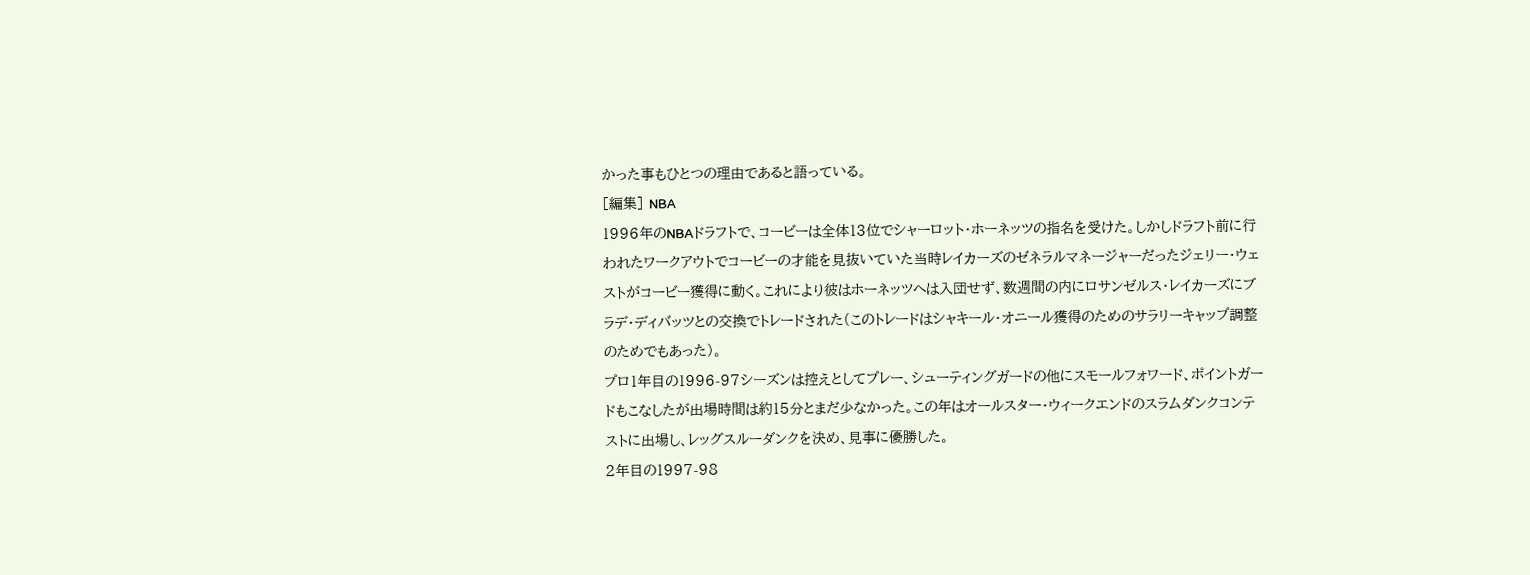かった事もひとつの理由であると語っている。
[編集] NBA
1996年のNBAドラフトで、コービーは全体13位でシャーロット・ホーネッツの指名を受けた。しかしドラフト前に行われたワークアウトでコービーの才能を見抜いていた当時レイカーズのゼネラルマネージャーだったジェリー・ウェストがコービー獲得に動く。これにより彼はホーネッツへは入団せず、数週間の内にロサンゼルス・レイカーズにブラデ・ディバッツとの交換でトレードされた(このトレードはシャキール・オニール獲得のためのサラリーキャップ調整のためでもあった)。
プロ1年目の1996-97シーズンは控えとしてプレー、シューティングガードの他にスモールフォワード、ポイントガードもこなしたが出場時間は約15分とまだ少なかった。この年はオールスター・ウィークエンドのスラムダンクコンテストに出場し、レッグスルーダンクを決め、見事に優勝した。
2年目の1997-98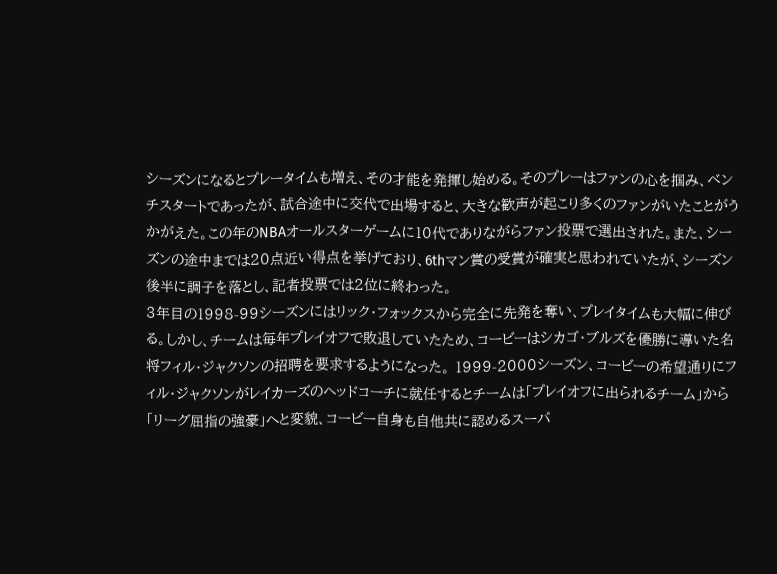シーズンになるとプレータイムも増え、その才能を発揮し始める。そのプレーはファンの心を掴み、ベンチスタートであったが、試合途中に交代で出場すると、大きな歓声が起こり多くのファンがいたことがうかがえた。この年のNBAオールスターゲームに10代でありながらファン投票で選出された。また、シーズンの途中までは20点近い得点を挙げており、6thマン賞の受賞が確実と思われていたが、シーズン後半に調子を落とし、記者投票では2位に終わった。
3年目の1998-99シーズンにはリック・フォックスから完全に先発を奪い、プレイタイムも大幅に伸びる。しかし、チームは毎年プレイオフで敗退していたため、コービーはシカゴ・ブルズを優勝に導いた名将フィル・ジャクソンの招聘を要求するようになった。 1999-2000シーズン、コービーの希望通りにフィル・ジャクソンがレイカーズのヘッドコーチに就任するとチームは「プレイオフに出られるチーム」から「リーグ屈指の強豪」へと変貌、コービー自身も自他共に認めるスーパ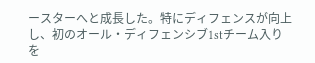ースターへと成長した。特にディフェンスが向上し、初のオール・ディフェンシブ1stチーム入りを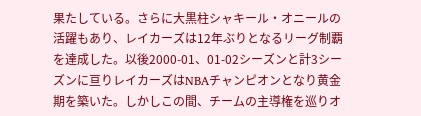果たしている。さらに大黒柱シャキール・オニールの活躍もあり、レイカーズは12年ぶりとなるリーグ制覇を達成した。以後2000-01、01-02シーズンと計3シーズンに亘りレイカーズはNBAチャンピオンとなり黄金期を築いた。しかしこの間、チームの主導権を巡りオ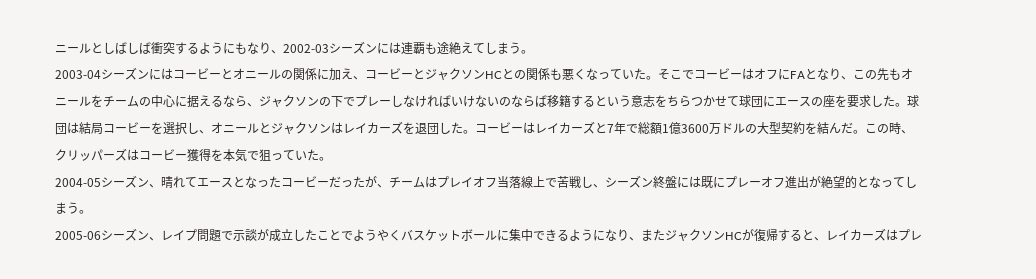ニールとしばしば衝突するようにもなり、2002-03シーズンには連覇も途絶えてしまう。
2003-04シーズンにはコービーとオニールの関係に加え、コービーとジャクソンHCとの関係も悪くなっていた。そこでコービーはオフにFAとなり、この先もオニールをチームの中心に据えるなら、ジャクソンの下でプレーしなければいけないのならば移籍するという意志をちらつかせて球団にエースの座を要求した。球団は結局コービーを選択し、オニールとジャクソンはレイカーズを退団した。コービーはレイカーズと7年で総額1億3600万ドルの大型契約を結んだ。この時、クリッパーズはコービー獲得を本気で狙っていた。
2004-05シーズン、晴れてエースとなったコービーだったが、チームはプレイオフ当落線上で苦戦し、シーズン終盤には既にプレーオフ進出が絶望的となってしまう。
2005-06シーズン、レイプ問題で示談が成立したことでようやくバスケットボールに集中できるようになり、またジャクソンHCが復帰すると、レイカーズはプレ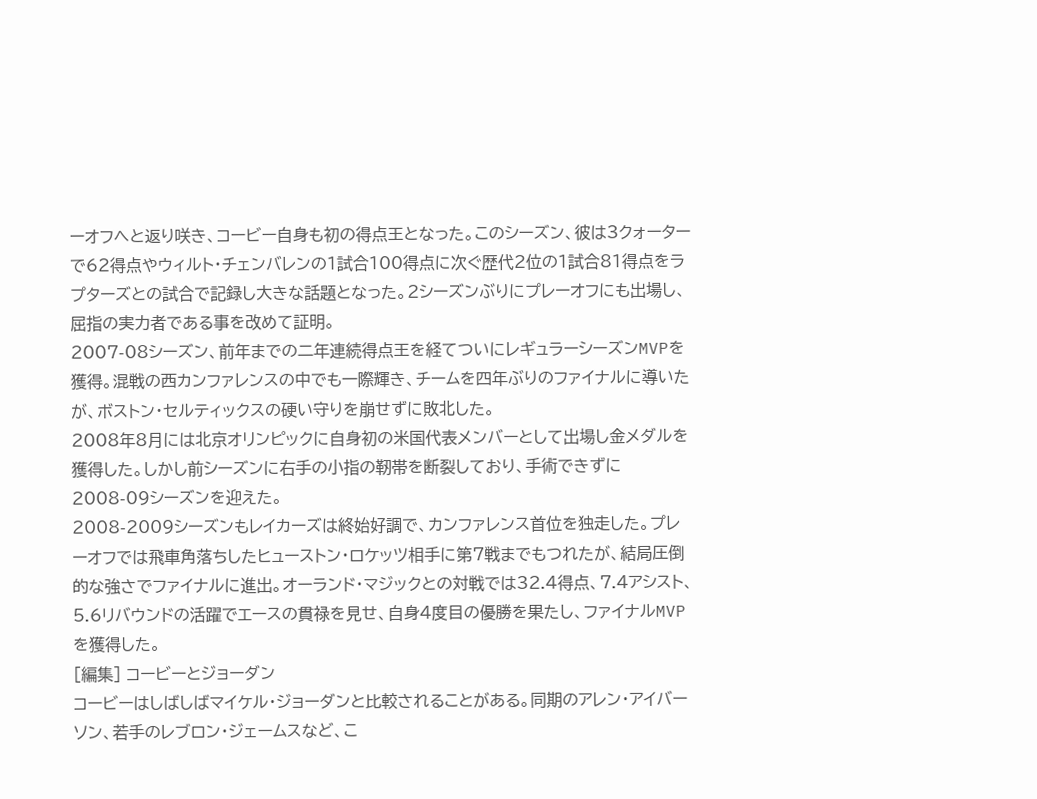ーオフへと返り咲き、コービー自身も初の得点王となった。このシーズン、彼は3クォーターで62得点やウィルト・チェンバレンの1試合100得点に次ぐ歴代2位の1試合81得点をラプターズとの試合で記録し大きな話題となった。2シーズンぶりにプレーオフにも出場し、屈指の実力者である事を改めて証明。
2007-08シーズン、前年までの二年連続得点王を経てついにレギュラーシーズンMVPを獲得。混戦の西カンファレンスの中でも一際輝き、チームを四年ぶりのファイナルに導いたが、ボストン・セルティックスの硬い守りを崩せずに敗北した。
2008年8月には北京オリンピックに自身初の米国代表メンバーとして出場し金メダルを獲得した。しかし前シーズンに右手の小指の靭帯を断裂しており、手術できずに2008-09シーズンを迎えた。
2008-2009シーズンもレイカーズは終始好調で、カンファレンス首位を独走した。プレーオフでは飛車角落ちしたヒューストン・ロケッツ相手に第7戦までもつれたが、結局圧倒的な強さでファイナルに進出。オーランド・マジックとの対戦では32.4得点、7.4アシスト、5.6リバウンドの活躍でエースの貫禄を見せ、自身4度目の優勝を果たし、ファイナルMVPを獲得した。
[編集] コービーとジョーダン
コービーはしばしばマイケル・ジョーダンと比較されることがある。同期のアレン・アイバーソン、若手のレブロン・ジェームスなど、こ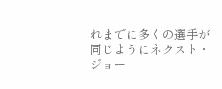れまでに多くの選手が同じようにネクスト・ジョー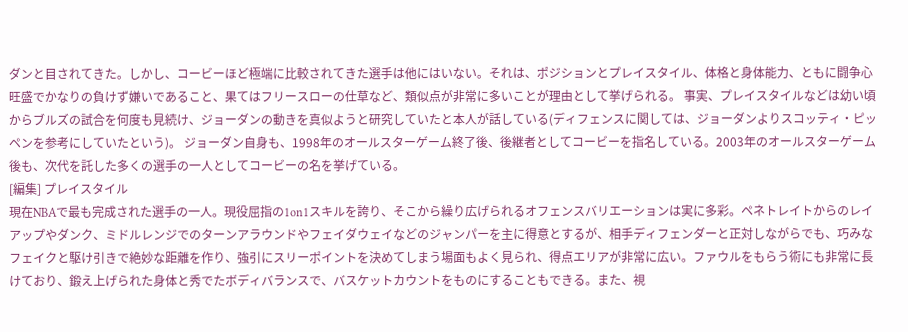ダンと目されてきた。しかし、コービーほど極端に比較されてきた選手は他にはいない。それは、ポジションとプレイスタイル、体格と身体能力、ともに闘争心旺盛でかなりの負けず嫌いであること、果てはフリースローの仕草など、類似点が非常に多いことが理由として挙げられる。 事実、プレイスタイルなどは幼い頃からブルズの試合を何度も見続け、ジョーダンの動きを真似ようと研究していたと本人が話している(ディフェンスに関しては、ジョーダンよりスコッティ・ピッペンを参考にしていたという)。 ジョーダン自身も、1998年のオールスターゲーム終了後、後継者としてコービーを指名している。2003年のオールスターゲーム後も、次代を託した多くの選手の一人としてコービーの名を挙げている。
[編集] プレイスタイル
現在NBAで最も完成された選手の一人。現役屈指の1on1スキルを誇り、そこから繰り広げられるオフェンスバリエーションは実に多彩。ペネトレイトからのレイアップやダンク、ミドルレンジでのターンアラウンドやフェイダウェイなどのジャンパーを主に得意とするが、相手ディフェンダーと正対しながらでも、巧みなフェイクと駆け引きで絶妙な距離を作り、強引にスリーポイントを決めてしまう場面もよく見られ、得点エリアが非常に広い。ファウルをもらう術にも非常に長けており、鍛え上げられた身体と秀でたボディバランスで、バスケットカウントをものにすることもできる。また、視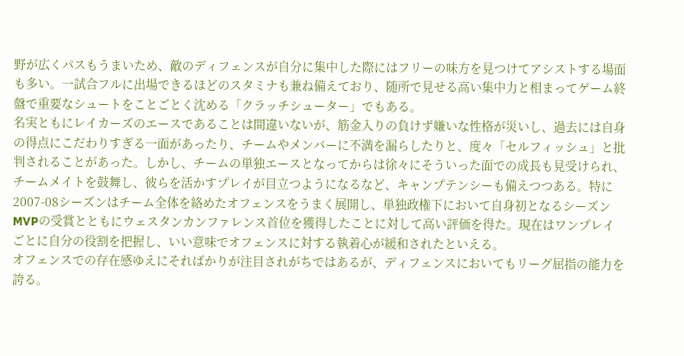野が広くパスもうまいため、敵のディフェンスが自分に集中した際にはフリーの味方を見つけてアシストする場面も多い。一試合フルに出場できるほどのスタミナも兼ね備えており、随所で見せる高い集中力と相まってゲーム終盤で重要なシュートをことごとく沈める「クラッチシューター」でもある。
名実ともにレイカーズのエースであることは間違いないが、筋金入りの負けず嫌いな性格が災いし、過去には自身の得点にこだわりすぎる一面があったり、チームやメンバーに不満を漏らしたりと、度々「セルフィッシュ」と批判されることがあった。しかし、チームの単独エースとなってからは徐々にそういった面での成長も見受けられ、チームメイトを鼓舞し、彼らを活かすプレイが目立つようになるなど、キャンプテンシーも備えつつある。特に2007-08シーズンはチーム全体を絡めたオフェンスをうまく展開し、単独政権下において自身初となるシーズンMVPの受賞とともにウェスタンカンファレンス首位を獲得したことに対して高い評価を得た。現在はワンプレイごとに自分の役割を把握し、いい意味でオフェンスに対する執着心が緩和されたといえる。
オフェンスでの存在感ゆえにそればかりが注目されがちではあるが、ディフェンスにおいてもリーグ屈指の能力を誇る。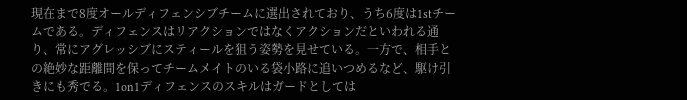現在まで8度オールディフェンシブチームに選出されており、うち6度は1stチームである。ディフェンスはリアクションではなくアクションだといわれる通り、常にアグレッシブにスティールを狙う姿勢を見せている。一方で、相手との絶妙な距離間を保ってチームメイトのいる袋小路に追いつめるなど、駆け引きにも秀でる。1on1ディフェンスのスキルはガードとしては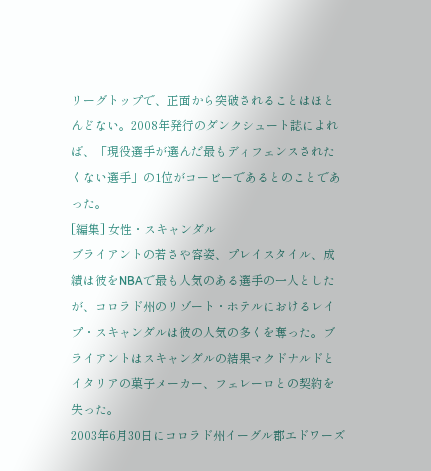リーグトップで、正面から突破されることはほとんどない。2008年発行のダンクシュート誌によれば、「現役選手が選んだ最もディフェンスされたくない選手」の1位がコービーであるとのことであった。
[編集] 女性・スキャンダル
ブライアントの若さや容姿、プレイスタイル、成績は彼をNBAで最も人気のある選手の一人としたが、コロラド州のリゾート・ホテルにおけるレイプ・スキャンダルは彼の人気の多くを奪った。ブライアントはスキャンダルの結果マクドナルドとイタリアの菓子メーカー、フェレーロとの契約を失った。
2003年6月30日にコロラド州イーグル郡エドワーズ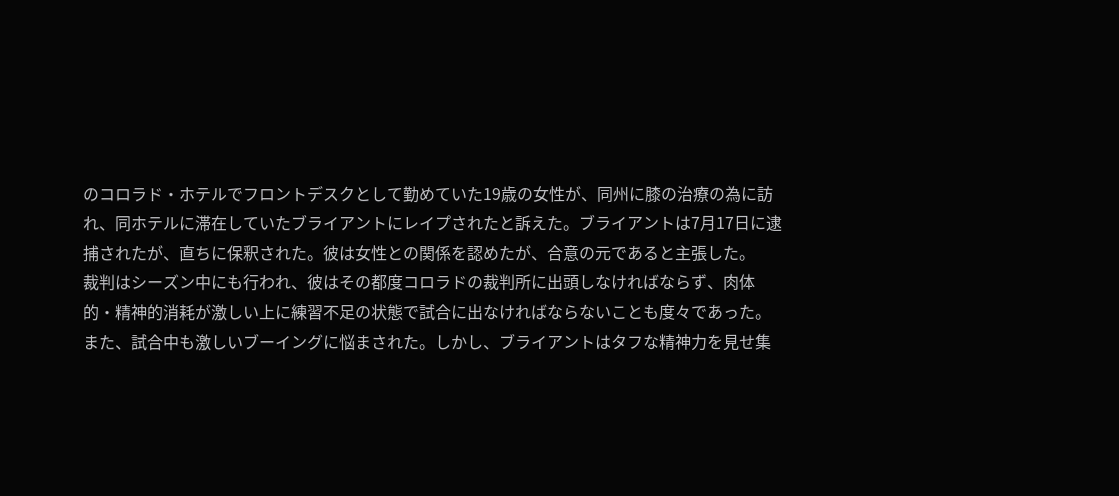のコロラド・ホテルでフロントデスクとして勤めていた19歳の女性が、同州に膝の治療の為に訪れ、同ホテルに滞在していたブライアントにレイプされたと訴えた。ブライアントは7月17日に逮捕されたが、直ちに保釈された。彼は女性との関係を認めたが、合意の元であると主張した。
裁判はシーズン中にも行われ、彼はその都度コロラドの裁判所に出頭しなければならず、肉体的・精神的消耗が激しい上に練習不足の状態で試合に出なければならないことも度々であった。また、試合中も激しいブーイングに悩まされた。しかし、ブライアントはタフな精神力を見せ集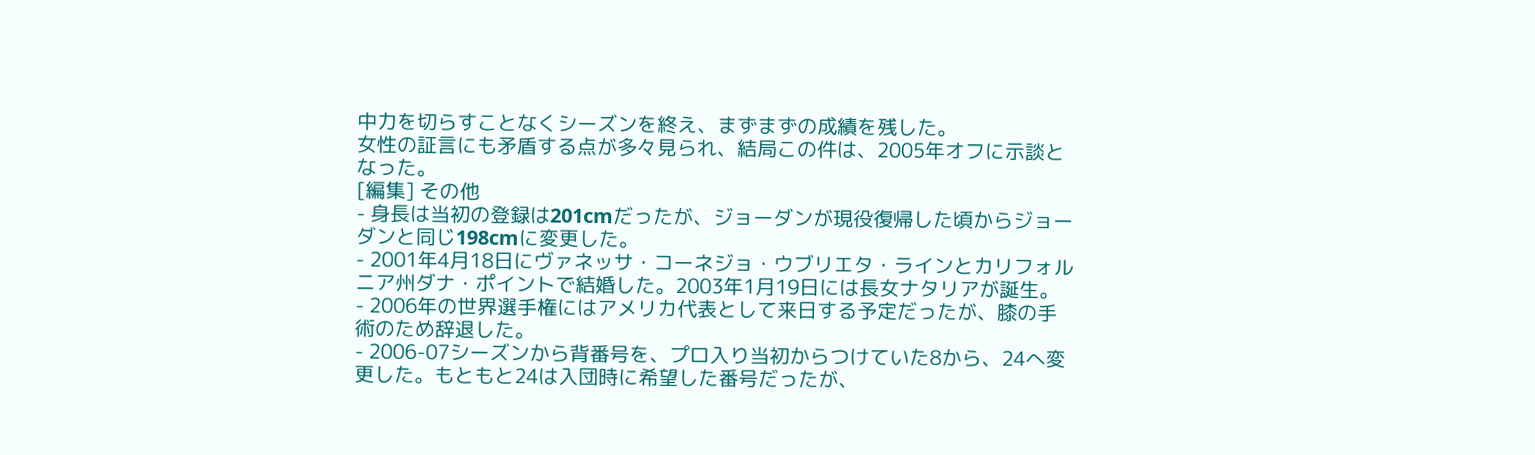中力を切らすことなくシーズンを終え、まずまずの成績を残した。
女性の証言にも矛盾する点が多々見られ、結局この件は、2005年オフに示談となった。
[編集] その他
- 身長は当初の登録は201cmだったが、ジョーダンが現役復帰した頃からジョーダンと同じ198cmに変更した。
- 2001年4月18日にヴァネッサ・コーネジョ・ウブリエタ・ラインとカリフォルニア州ダナ・ポイントで結婚した。2003年1月19日には長女ナタリアが誕生。
- 2006年の世界選手権にはアメリカ代表として来日する予定だったが、膝の手術のため辞退した。
- 2006-07シーズンから背番号を、プロ入り当初からつけていた8から、24へ変更した。もともと24は入団時に希望した番号だったが、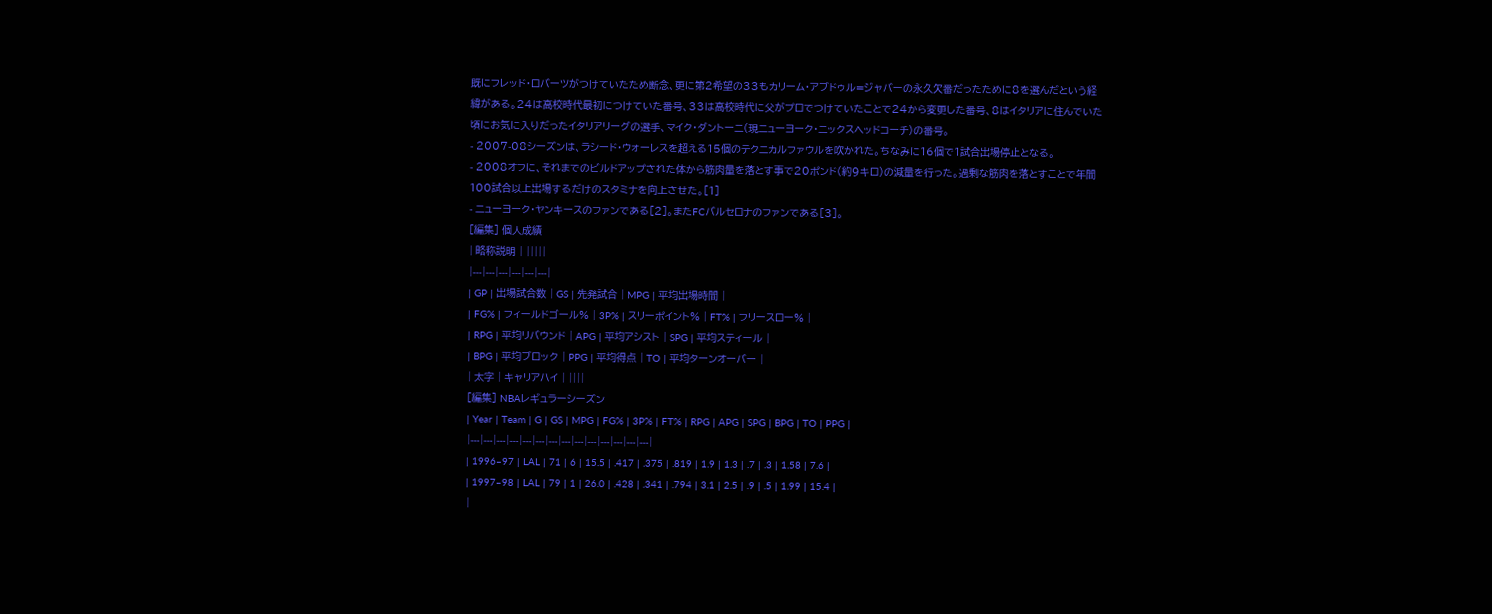既にフレッド・ロバーツがつけていたため断念、更に第2希望の33もカリーム・アブドゥル=ジャバーの永久欠番だったために8を選んだという経緯がある。24は高校時代最初につけていた番号、33は高校時代に父がプロでつけていたことで24から変更した番号、8はイタリアに住んでいた頃にお気に入りだったイタリアリーグの選手、マイク・ダントーニ(現ニューヨーク・ニックスヘッドコーチ)の番号。
- 2007-08シーズンは、ラシード・ウォーレスを超える15個のテクニカルファウルを吹かれた。ちなみに16個で1試合出場停止となる。
- 2008オフに、それまでのビルドアップされた体から筋肉量を落とす事で20ポンド(約9キロ)の減量を行った。過剰な筋肉を落とすことで年間100試合以上出場するだけのスタミナを向上させた。[1]
- ニューヨーク・ヤンキースのファンである[2]。またFCバルセロナのファンである[3]。
[編集] 個人成績
| 略称説明 | |||||
|---|---|---|---|---|---|
| GP | 出場試合数 | GS | 先発試合 | MPG | 平均出場時間 |
| FG% | フィールドゴール% | 3P% | スリーポイント% | FT% | フリースロー% |
| RPG | 平均リバウンド | APG | 平均アシスト | SPG | 平均スティール |
| BPG | 平均ブロック | PPG | 平均得点 | TO | 平均ターンオーバー |
| 太字 | キャリアハイ | ||||
[編集] NBAレギュラーシーズン
| Year | Team | G | GS | MPG | FG% | 3P% | FT% | RPG | APG | SPG | BPG | TO | PPG |
|---|---|---|---|---|---|---|---|---|---|---|---|---|---|
| 1996–97 | LAL | 71 | 6 | 15.5 | .417 | .375 | .819 | 1.9 | 1.3 | .7 | .3 | 1.58 | 7.6 |
| 1997–98 | LAL | 79 | 1 | 26.0 | .428 | .341 | .794 | 3.1 | 2.5 | .9 | .5 | 1.99 | 15.4 |
|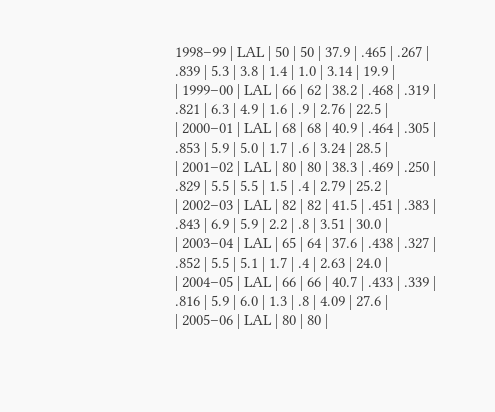1998–99 | LAL | 50 | 50 | 37.9 | .465 | .267 | .839 | 5.3 | 3.8 | 1.4 | 1.0 | 3.14 | 19.9 |
| 1999–00 | LAL | 66 | 62 | 38.2 | .468 | .319 | .821 | 6.3 | 4.9 | 1.6 | .9 | 2.76 | 22.5 |
| 2000–01 | LAL | 68 | 68 | 40.9 | .464 | .305 | .853 | 5.9 | 5.0 | 1.7 | .6 | 3.24 | 28.5 |
| 2001–02 | LAL | 80 | 80 | 38.3 | .469 | .250 | .829 | 5.5 | 5.5 | 1.5 | .4 | 2.79 | 25.2 |
| 2002–03 | LAL | 82 | 82 | 41.5 | .451 | .383 | .843 | 6.9 | 5.9 | 2.2 | .8 | 3.51 | 30.0 |
| 2003–04 | LAL | 65 | 64 | 37.6 | .438 | .327 | .852 | 5.5 | 5.1 | 1.7 | .4 | 2.63 | 24.0 |
| 2004–05 | LAL | 66 | 66 | 40.7 | .433 | .339 | .816 | 5.9 | 6.0 | 1.3 | .8 | 4.09 | 27.6 |
| 2005–06 | LAL | 80 | 80 |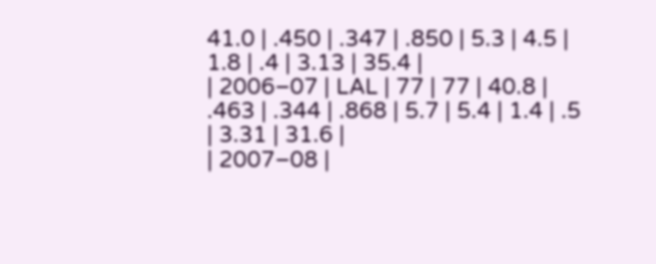41.0 | .450 | .347 | .850 | 5.3 | 4.5 | 1.8 | .4 | 3.13 | 35.4 |
| 2006–07 | LAL | 77 | 77 | 40.8 | .463 | .344 | .868 | 5.7 | 5.4 | 1.4 | .5 | 3.31 | 31.6 |
| 2007–08 |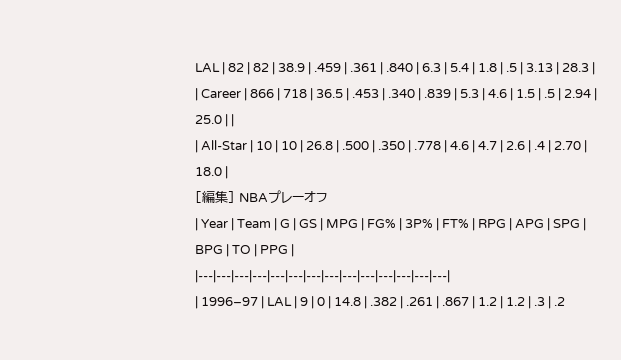LAL | 82 | 82 | 38.9 | .459 | .361 | .840 | 6.3 | 5.4 | 1.8 | .5 | 3.13 | 28.3 |
| Career | 866 | 718 | 36.5 | .453 | .340 | .839 | 5.3 | 4.6 | 1.5 | .5 | 2.94 | 25.0 | |
| All-Star | 10 | 10 | 26.8 | .500 | .350 | .778 | 4.6 | 4.7 | 2.6 | .4 | 2.70 | 18.0 |
[編集] NBAプレーオフ
| Year | Team | G | GS | MPG | FG% | 3P% | FT% | RPG | APG | SPG | BPG | TO | PPG |
|---|---|---|---|---|---|---|---|---|---|---|---|---|---|
| 1996–97 | LAL | 9 | 0 | 14.8 | .382 | .261 | .867 | 1.2 | 1.2 | .3 | .2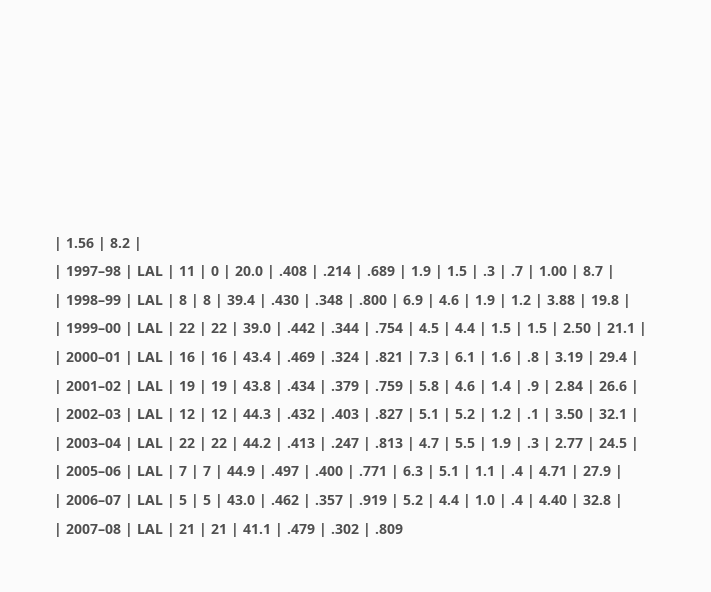| 1.56 | 8.2 |
| 1997–98 | LAL | 11 | 0 | 20.0 | .408 | .214 | .689 | 1.9 | 1.5 | .3 | .7 | 1.00 | 8.7 |
| 1998–99 | LAL | 8 | 8 | 39.4 | .430 | .348 | .800 | 6.9 | 4.6 | 1.9 | 1.2 | 3.88 | 19.8 |
| 1999–00 | LAL | 22 | 22 | 39.0 | .442 | .344 | .754 | 4.5 | 4.4 | 1.5 | 1.5 | 2.50 | 21.1 |
| 2000–01 | LAL | 16 | 16 | 43.4 | .469 | .324 | .821 | 7.3 | 6.1 | 1.6 | .8 | 3.19 | 29.4 |
| 2001–02 | LAL | 19 | 19 | 43.8 | .434 | .379 | .759 | 5.8 | 4.6 | 1.4 | .9 | 2.84 | 26.6 |
| 2002–03 | LAL | 12 | 12 | 44.3 | .432 | .403 | .827 | 5.1 | 5.2 | 1.2 | .1 | 3.50 | 32.1 |
| 2003–04 | LAL | 22 | 22 | 44.2 | .413 | .247 | .813 | 4.7 | 5.5 | 1.9 | .3 | 2.77 | 24.5 |
| 2005–06 | LAL | 7 | 7 | 44.9 | .497 | .400 | .771 | 6.3 | 5.1 | 1.1 | .4 | 4.71 | 27.9 |
| 2006–07 | LAL | 5 | 5 | 43.0 | .462 | .357 | .919 | 5.2 | 4.4 | 1.0 | .4 | 4.40 | 32.8 |
| 2007–08 | LAL | 21 | 21 | 41.1 | .479 | .302 | .809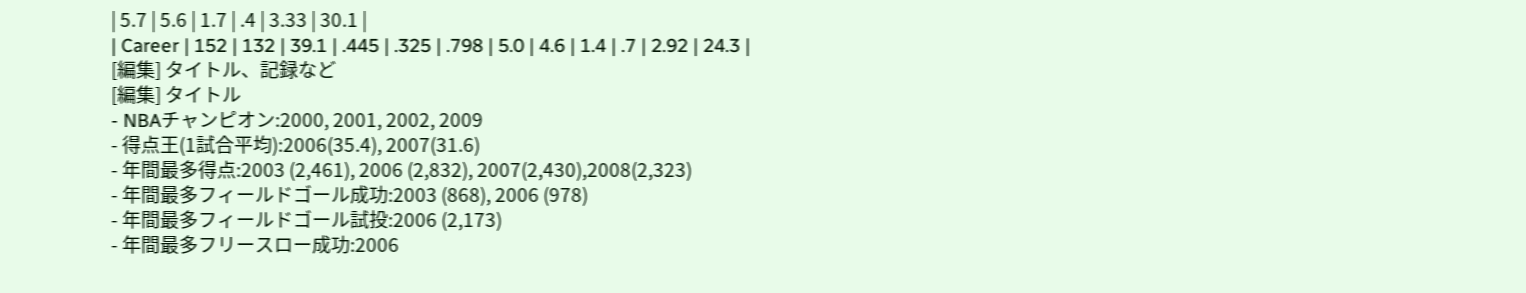| 5.7 | 5.6 | 1.7 | .4 | 3.33 | 30.1 |
| Career | 152 | 132 | 39.1 | .445 | .325 | .798 | 5.0 | 4.6 | 1.4 | .7 | 2.92 | 24.3 |
[編集] タイトル、記録など
[編集] タイトル
- NBAチャンピオン:2000, 2001, 2002, 2009
- 得点王(1試合平均):2006(35.4), 2007(31.6)
- 年間最多得点:2003 (2,461), 2006 (2,832), 2007(2,430),2008(2,323)
- 年間最多フィールドゴール成功:2003 (868), 2006 (978)
- 年間最多フィールドゴール試投:2006 (2,173)
- 年間最多フリースロー成功:2006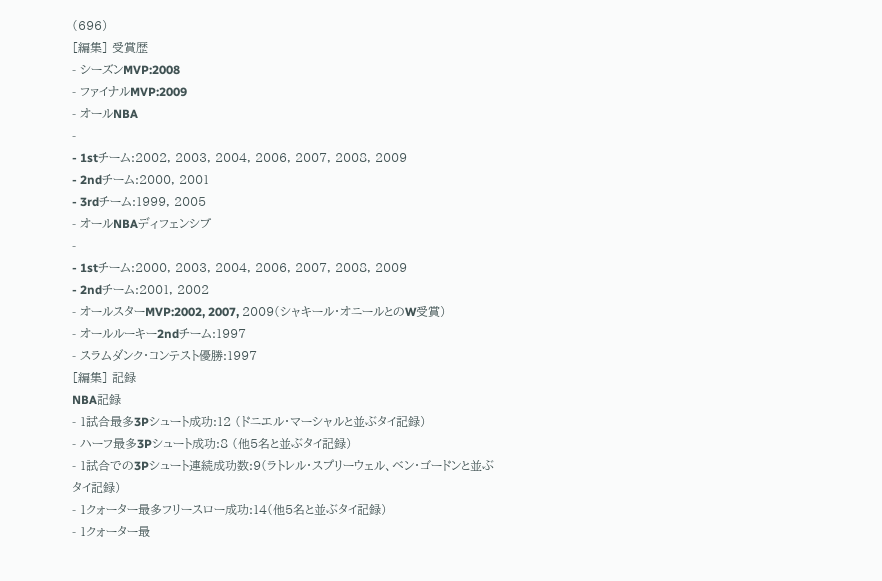(696)
[編集] 受賞歴
- シーズンMVP:2008
- ファイナルMVP:2009
- オールNBA
-
- 1stチーム:2002, 2003, 2004, 2006, 2007, 2008, 2009
- 2ndチーム:2000, 2001
- 3rdチーム:1999, 2005
- オールNBAディフェンシブ
-
- 1stチーム:2000, 2003, 2004, 2006, 2007, 2008, 2009
- 2ndチーム:2001, 2002
- オールスターMVP:2002, 2007, 2009(シャキール・オニールとのW受賞)
- オールルーキー2ndチーム:1997
- スラムダンク・コンテスト優勝:1997
[編集] 記録
NBA記録
- 1試合最多3Pシュート成功:12 (ドニエル・マーシャルと並ぶタイ記録)
- ハーフ最多3Pシュート成功:8 (他5名と並ぶタイ記録)
- 1試合での3Pシュート連続成功数:9(ラトレル・スプリーウェル、ベン・ゴードンと並ぶタイ記録)
- 1クォーター最多フリースロー成功:14(他5名と並ぶタイ記録)
- 1クォーター最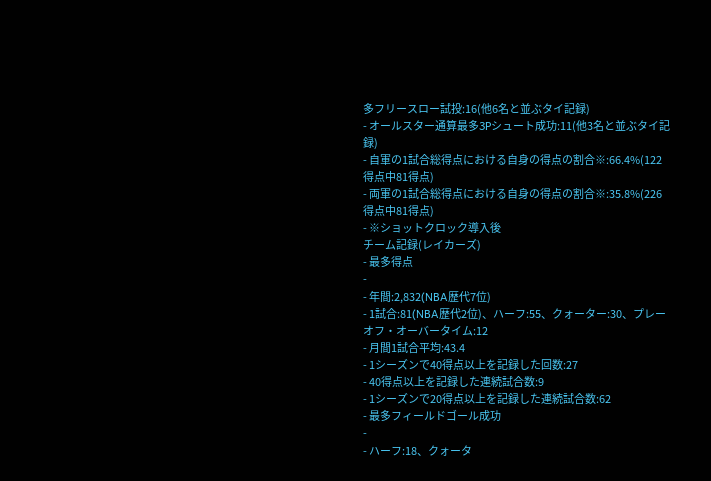多フリースロー試投:16(他6名と並ぶタイ記録)
- オールスター通算最多3Pシュート成功:11(他3名と並ぶタイ記録)
- 自軍の1試合総得点における自身の得点の割合※:66.4%(122得点中81得点)
- 両軍の1試合総得点における自身の得点の割合※:35.8%(226得点中81得点)
- ※ショットクロック導入後
チーム記録(レイカーズ)
- 最多得点
-
- 年間:2,832(NBA歴代7位)
- 1試合:81(NBA歴代2位)、ハーフ:55、クォーター:30、プレーオフ・オーバータイム:12
- 月間1試合平均:43.4
- 1シーズンで40得点以上を記録した回数:27
- 40得点以上を記録した連続試合数:9
- 1シーズンで20得点以上を記録した連続試合数:62
- 最多フィールドゴール成功
-
- ハーフ:18、クォータ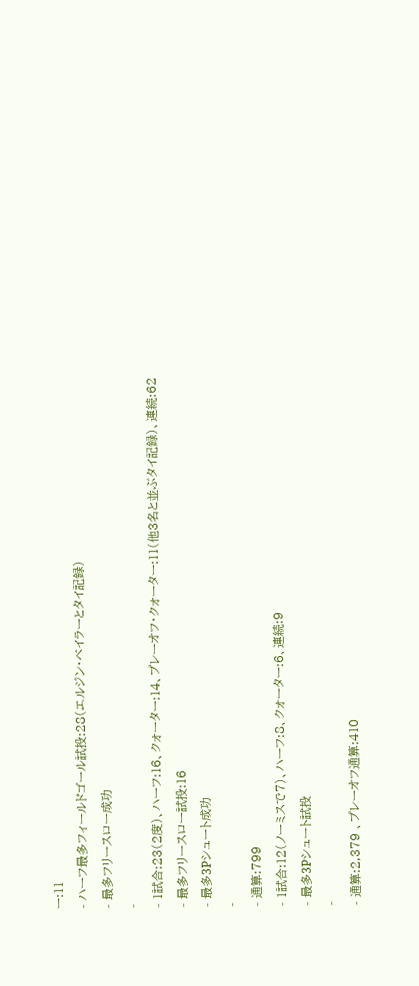ー:11
- ハーフ最多フィールドゴール試投:28(エルジン・ベイラーとタイ記録)
- 最多フリースロー成功
-
- 1試合:23(2度)、ハーフ:16、クォーター:14、プレーオフ・クォーター:11(他3名と並ぶタイ記録)、連続:62
- 最多フリースロー試投:16
- 最多3Pシュート成功
-
- 通算:799
- 1試合:12(ノーミスで7)、ハーフ:8、クォーター:6、連続:9
- 最多3Pシュート試投
-
- 通算:2,379 、プレーオフ通算:410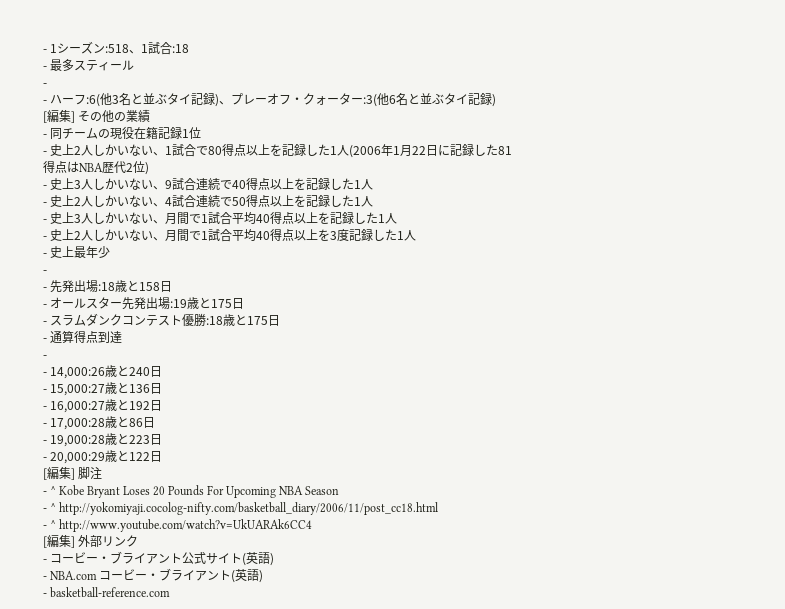- 1シーズン:518、1試合:18
- 最多スティール
-
- ハーフ:6(他3名と並ぶタイ記録)、プレーオフ・クォーター:3(他6名と並ぶタイ記録)
[編集] その他の業績
- 同チームの現役在籍記録1位
- 史上2人しかいない、1試合で80得点以上を記録した1人(2006年1月22日に記録した81得点はNBA歴代2位)
- 史上3人しかいない、9試合連続で40得点以上を記録した1人
- 史上2人しかいない、4試合連続で50得点以上を記録した1人
- 史上3人しかいない、月間で1試合平均40得点以上を記録した1人
- 史上2人しかいない、月間で1試合平均40得点以上を3度記録した1人
- 史上最年少
-
- 先発出場:18歳と158日
- オールスター先発出場:19歳と175日
- スラムダンクコンテスト優勝:18歳と175日
- 通算得点到達
-
- 14,000:26歳と240日
- 15,000:27歳と136日
- 16,000:27歳と192日
- 17,000:28歳と86日
- 19,000:28歳と223日
- 20,000:29歳と122日
[編集] 脚注
- ^ Kobe Bryant Loses 20 Pounds For Upcoming NBA Season
- ^ http://yokomiyaji.cocolog-nifty.com/basketball_diary/2006/11/post_cc18.html
- ^ http://www.youtube.com/watch?v=UkUARAk6CC4
[編集] 外部リンク
- コービー・ブライアント公式サイト(英語)
- NBA.com コービー・ブライアント(英語)
- basketball-reference.com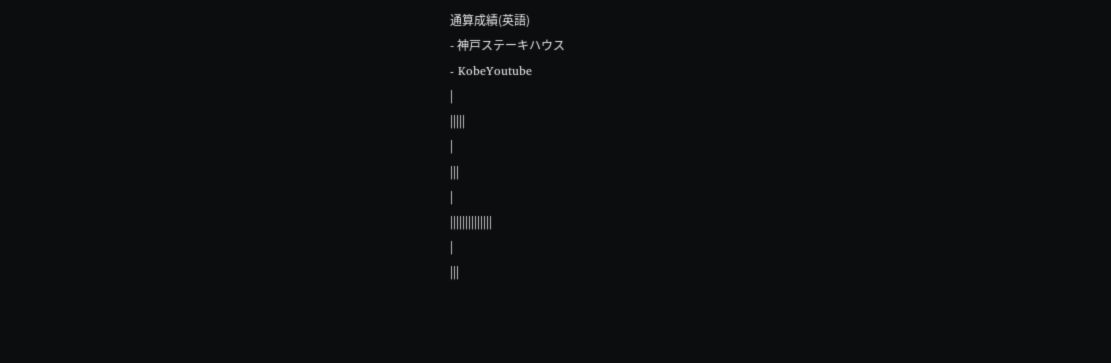通算成績(英語)
- 神戸ステーキハウス
- KobeYoutube
|
|||||
|
|||
|
||||||||||||||
|
|||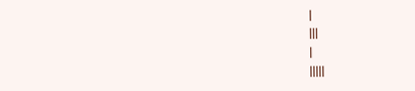|
|||
|
|||||